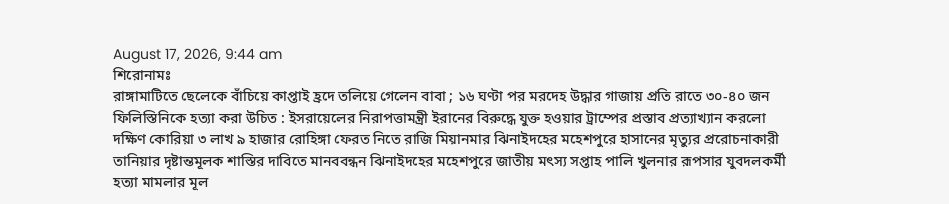August 17, 2026, 9:44 am
শিরোনামঃ
রাঙ্গামাটিতে ছেলেকে বাঁচিয়ে কাপ্তাই হ্রদে তলিয়ে গেলেন বাবা ; ১৬ ঘণ্টা পর মরদেহ উদ্ধার গাজায় প্রতি রাতে ৩০-৪০ জন ফিলিস্তিনিকে হত্যা করা উচিত : ইসরায়েলের নিরাপত্তামন্ত্রী ইরানের বিরুদ্ধে যুক্ত হওয়ার ট্রাম্পের প্রস্তাব প্রত্যাখ্যান করলো দক্ষিণ কোরিয়া ৩ লাখ ৯ হাজার রোহিঙ্গা ফেরত নিতে রাজি মিয়ানমার ঝিনাইদহের মহেশপুরে হাসানের মৃত্যুর প্ররোচনাকারী তানিয়ার দৃষ্টান্তমূলক শাস্তির দাবিতে মানববন্ধন ঝিনাইদহের মহেশপুরে জাতীয় মৎস্য সপ্তাহ পালি খুলনার রূপসার যুবদলকর্মী হত্যা মামলার মূল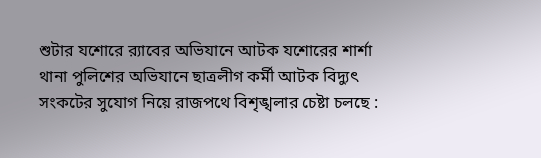শুটার যশোরে র‍্যাবের অভিযানে আটক যশোরের শার্শা থানা পুলিশের অভিযানে ছাত্রলীগ কর্মী আটক বিদ্যুৎ সংকটের সুযোগ নিয়ে রাজপথে বিশৃঙ্খলার চেষ্টা চলছে :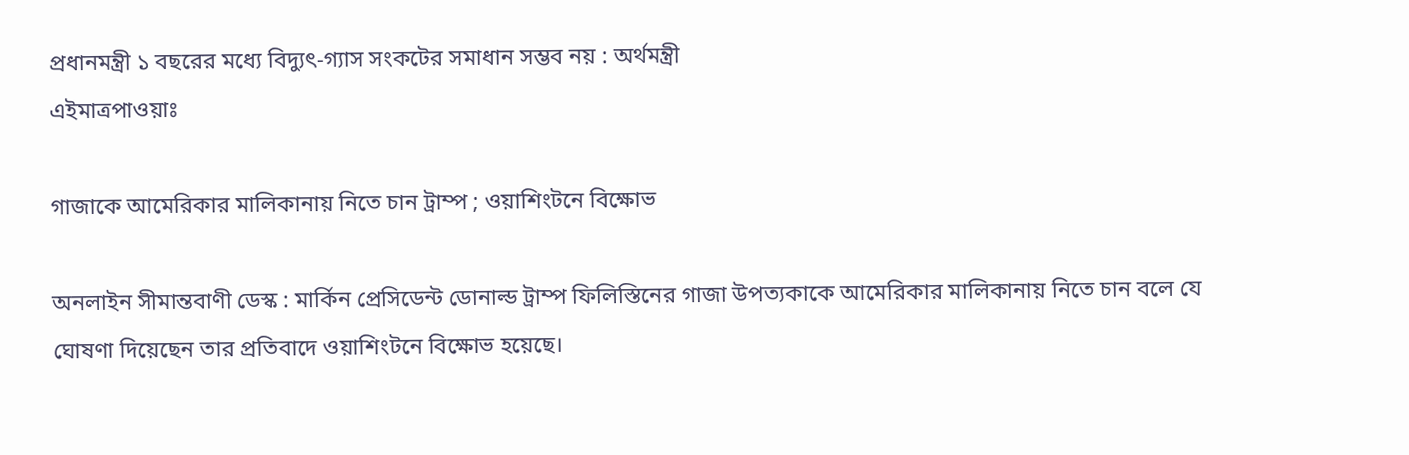প্রধানমন্ত্রী ১ বছরের মধ্যে বিদ্যুৎ-গ্যাস সংকটের সমাধান সম্ভব নয় : অর্থমন্ত্রী
এইমাত্রপাওয়াঃ

গাজাকে আমেরিকার মালিকানায় নিতে চান ট্রাম্প ; ওয়াশিংটনে বিক্ষোভ

অনলাইন সীমান্তবাণী ডেস্ক : মার্কিন প্রেসিডেন্ট ডোনাল্ড ট্রাম্প ফিলিস্তিনের গাজা উপত্যকাকে আমেরিকার মালিকানায় নিতে চান বলে যে ঘোষণা দিয়েছেন তার প্রতিবাদে ওয়াশিংটনে বিক্ষোভ হয়েছে।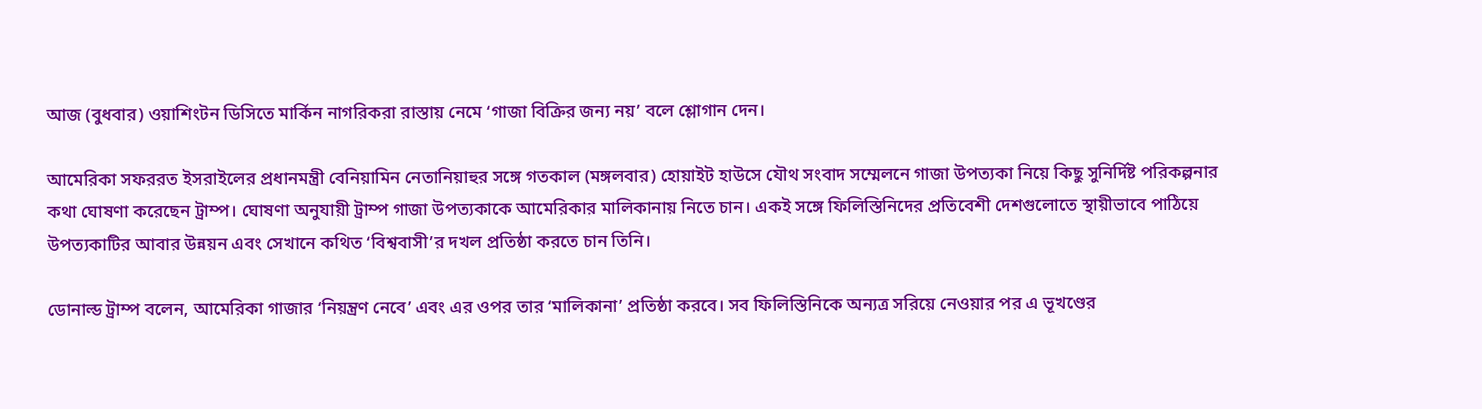আজ (বুধবার) ওয়াশিংটন ডিসিতে মার্কিন নাগরিকরা রাস্তায় নেমে ‘গাজা বিক্রির জন্য নয়’ বলে শ্লোগান দেন।

আমেরিকা সফররত ইসরাইলের প্রধানমন্ত্রী বেনিয়ামিন নেতানিয়াহুর সঙ্গে গতকাল (মঙ্গলবার) হোয়াইট হাউসে যৌথ সংবাদ সম্মেলনে গাজা উপত্যকা নিয়ে কিছু সুনির্দিষ্ট পরিকল্পনার কথা ঘোষণা করেছেন ট্রাম্প। ঘোষণা অনুযায়ী ট্রাম্প গাজা উপত্যকাকে আমেরিকার মালিকানায় নিতে চান। একই সঙ্গে ফিলিস্তিনিদের প্রতিবেশী দেশগুলোতে স্থায়ীভাবে পাঠিয়ে উপত্যকাটির আবার উন্নয়ন এবং সেখানে কথিত ‘বিশ্ববাসী’র দখল প্রতিষ্ঠা করতে চান তিনি।

ডোনাল্ড ট্রাম্প বলেন, আমেরিকা গাজার ‘নিয়ন্ত্রণ নেবে’ এবং এর ওপর তার ‘মালিকানা’ প্রতিষ্ঠা করবে। সব ফিলিস্তিনিকে অন্যত্র সরিয়ে নেওয়ার পর এ ভূখণ্ডের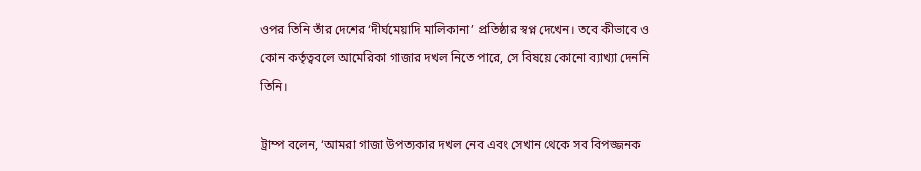ওপর তিনি তাঁর দেশের ‘দীর্ঘমেয়াদি মালিকানা’ প্রতিষ্ঠার স্বপ্ন দেখেন। তবে কীভাবে ও কোন কর্তৃত্ববলে আমেরিকা গাজার দখল নিতে পারে, সে বিষয়ে কোনো ব্যাখ্যা দেননি তিনি।

ট্রাম্প বলেন, ‘আমরা গাজা উপত্যকার দখল নেব এবং সেখান থেকে সব বিপজ্জনক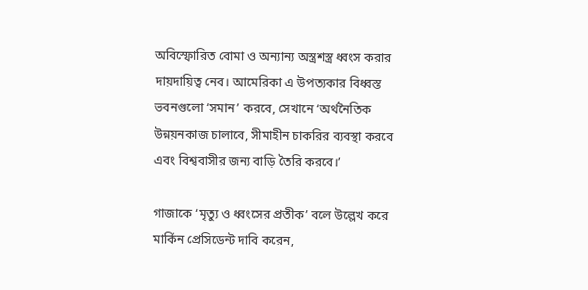অবিস্ফোরিত বোমা ও অন্যান্য অস্ত্রশস্ত্র ধ্বংস করার দায়দায়িত্ব নেব। আমেরিকা এ উপত্যকার বিধ্বস্ত ভবনগুলো ‘সমান’ করবে, সেখানে ‘অর্থনৈতিক উন্নয়নকাজ চালাবে, সীমাহীন চাকরির ব্যবস্থা করবে এবং বিশ্ববাসীর জন্য বাড়ি তৈরি করবে।’

গাজাকে ‘মৃত্যু ও ধ্বংসের প্রতীক’ বলে উল্লেখ করে মার্কিন প্রেসিডেন্ট দাবি করেন,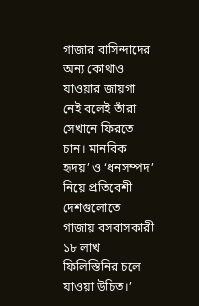গাজার বাসিন্দাদের অন্য কোথাও যাওয়ার জায়গা নেই বলেই তাঁরা সেখানে ফিরতে চান। মানবিক হৃদয়’ ও ‘ধনসম্পদ’ নিয়ে প্রতিবেশী দেশগুলোতে গাজায় বসবাসকারী ১৮ লাখ ফিলিস্তিনির চলে যাওয়া উচিত।’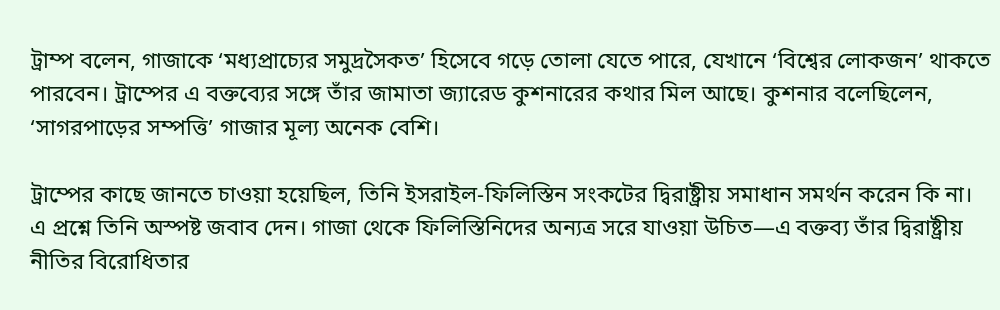ট্রাম্প বলেন, গাজাকে ‘মধ্যপ্রাচ্যের সমুদ্রসৈকত’ হিসেবে গড়ে তোলা যেতে পারে, যেখানে ‘বিশ্বের লোকজন’ থাকতে পারবেন। ট্রাম্পের এ বক্তব্যের সঙ্গে তাঁর জামাতা জ্যারেড কুশনারের কথার মিল আছে। কুশনার বলেছিলেন, ‘সাগরপাড়ের সম্পত্তি’ গাজার মূল্য অনেক বেশি।

ট্রাম্পের কাছে জানতে চাওয়া হয়েছিল, তিনি ইসরাইল-ফিলিস্তিন সংকটের দ্বিরাষ্ট্রীয় সমাধান সমর্থন করেন কি না। এ প্রশ্নে তিনি অস্পষ্ট জবাব দেন। গাজা থেকে ফিলিস্তিনিদের অন্যত্র সরে যাওয়া উচিত—এ বক্তব্য তাঁর দ্বিরাষ্ট্রীয় নীতির বিরোধিতার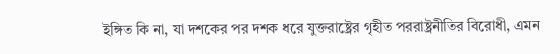ইঙ্গিত কি না, যা দশকের পর দশক ধরে যুক্তরাষ্ট্রের গৃহীত পররাষ্ট্রনীতির বিরোধী, এমন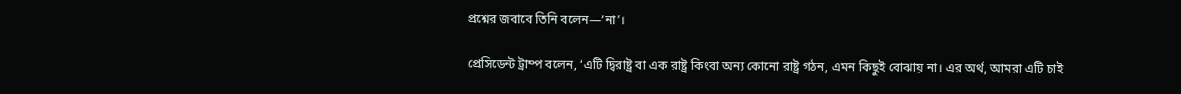প্রশ্নের জবাবে তিনি বলেন—‘না’।

প্রেসিডেন্ট ট্রাম্প বলেন, ‘এটি দ্বিরাষ্ট্র বা এক রাষ্ট্র কিংবা অন্য কোনো রাষ্ট্র গঠন, এমন কিছুই বোঝায় না। এর অর্থ, আমরা এটি চাই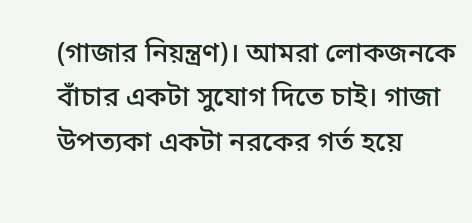(গাজার নিয়ন্ত্রণ)। আমরা লোকজনকে বাঁচার একটা সুযোগ দিতে চাই। গাজা উপত্যকা একটা নরকের গর্ত হয়ে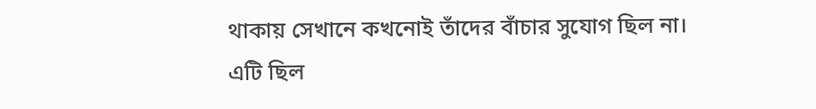থাকায় সেখানে কখনোই তাঁদের বাঁচার সুযোগ ছিল না। এটি ছিল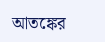আতঙ্কের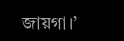জায়গা।’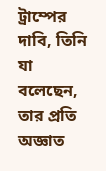ট্রাম্পের দাবি, তিনি যা বলেছেন, তার প্রতি অজ্ঞাত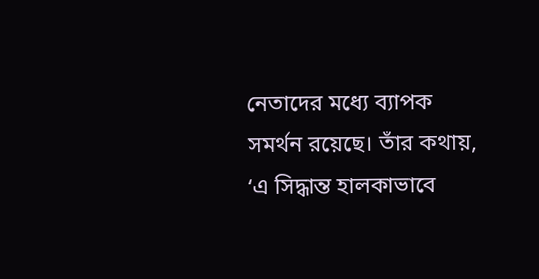নেতাদের মধ্যে ব্যাপক সমর্থন রয়েছে। তাঁর কথায়, ‘এ সিদ্ধান্ত হালকাভাবে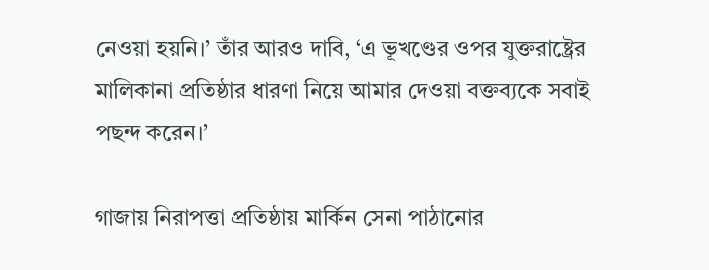নেওয়া হয়নি।’ তাঁর আরও দাবি, ‘এ ভূখণ্ডের ওপর যুক্তরাষ্ট্রের মালিকানা প্রতিষ্ঠার ধারণা নিয়ে আমার দেওয়া বক্তব্যকে সবাই পছন্দ করেন।’

গাজায় নিরাপত্তা প্রতিষ্ঠায় মার্কিন সেনা পাঠানোর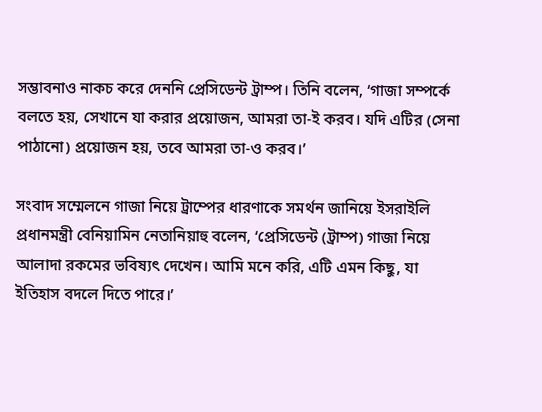সম্ভাবনাও নাকচ করে দেননি প্রেসিডেন্ট ট্রাম্প। তিনি বলেন, ‘গাজা সম্পর্কে বলতে হয়, সেখানে যা করার প্রয়োজন, আমরা তা-ই করব। যদি এটির (সেনা পাঠানো) প্রয়োজন হয়, তবে আমরা তা-ও করব।’

সংবাদ সম্মেলনে গাজা নিয়ে ট্রাম্পের ধারণাকে সমর্থন জানিয়ে ইসরাইলি প্রধানমন্ত্রী বেনিয়ামিন নেতানিয়াহু বলেন, ‘প্রেসিডেন্ট (ট্রাম্প) গাজা নিয়ে আলাদা রকমের ভবিষ্যৎ দেখেন। আমি মনে করি, এটি এমন কিছু, যা ইতিহাস বদলে দিতে পারে।’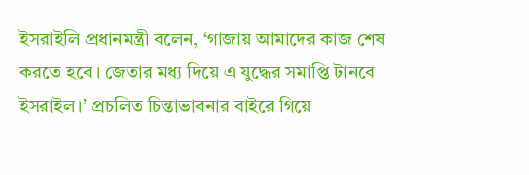ইসরাইলি প্রধানমন্ত্রী বলেন, ‘গাজায় আমাদের কাজ শেষ করতে হবে। জেতার মধ্য দিয়ে এ যুদ্ধের সমাপ্তি টানবে ইসরাইল।’ প্রচলিত চিন্তাভাবনার বাইরে গিয়ে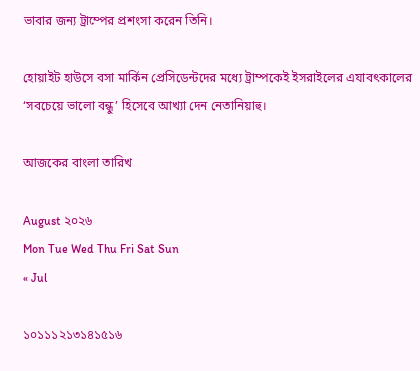ভাবার জন্য ট্রাম্পের প্রশংসা করেন তিনি।

হোয়াইট হাউসে বসা মার্কিন প্রেসিডেন্টদের মধ্যে ট্রাম্পকেই ইসরাইলের এযাবৎকালের ‘সবচেয়ে ভালো বন্ধু’ হিসেবে আখ্যা দেন নেতানিয়াহু।

আজকের বাংলা তারিখ

August ২০২৬
Mon Tue Wed Thu Fri Sat Sun
« Jul

১০১১১২১৩১৪১৫১৬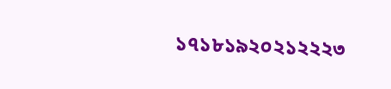১৭১৮১৯২০২১২২২৩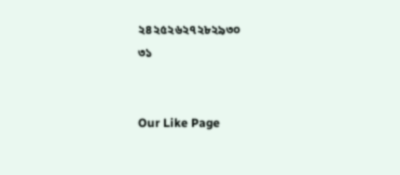২৪২৫২৬২৭২৮২৯৩০
৩১


Our Like Page